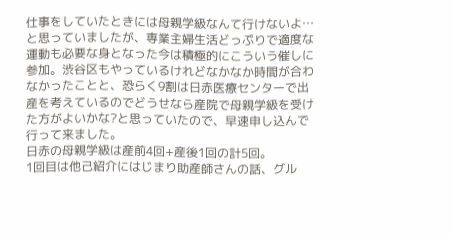仕事をしていたときには母親学級なんて行けないよ…と思っていましたが、専業主婦生活どっぷりで適度な運動も必要な身となった今は積極的にこういう催しに参加。渋谷区もやっているけれどなかなか時間が合わなかったことと、恐らく9割は日赤医療センターで出産を考えているのでどうせなら産院で母親学級を受けた方がよいかな?と思っていたので、早速申し込んで行って来ました。
日赤の母親学級は産前4回+産後1回の計5回。
1回目は他己紹介にはじまり助産師さんの話、グル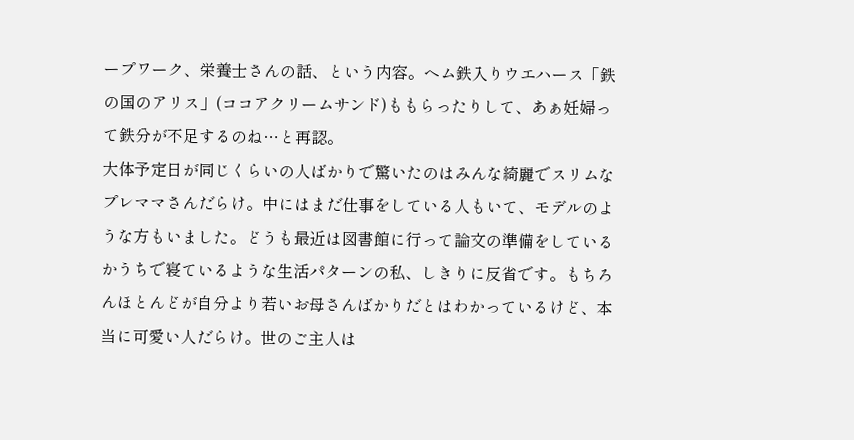ープワーク、栄養士さんの話、という内容。ヘム鉄入りウエハース「鉄の国のアリス」(ココアクリームサンド)ももらったりして、あぁ妊婦って鉄分が不足するのね…と再認。
大体予定日が同じくらいの人ばかりで驚いたのはみんな綺麗でスリムなプレママさんだらけ。中にはまだ仕事をしている人もいて、モデルのような方もいました。どうも最近は図書館に行って論文の準備をしているかうちで寝ているような生活パターンの私、しきりに反省です。もちろんほとんどが自分より若いお母さんばかりだとはわかっているけど、本当に可愛い人だらけ。世のご主人は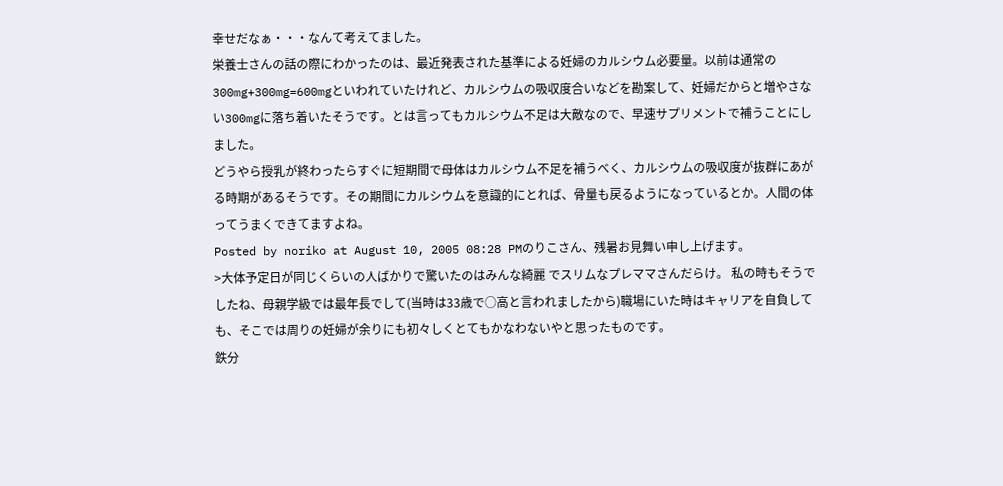幸せだなぁ・・・なんて考えてました。
栄養士さんの話の際にわかったのは、最近発表された基準による妊婦のカルシウム必要量。以前は通常の300mg+300mg=600mgといわれていたけれど、カルシウムの吸収度合いなどを勘案して、妊婦だからと増やさない300mgに落ち着いたそうです。とは言ってもカルシウム不足は大敵なので、早速サプリメントで補うことにしました。
どうやら授乳が終わったらすぐに短期間で母体はカルシウム不足を補うべく、カルシウムの吸収度が抜群にあがる時期があるそうです。その期間にカルシウムを意識的にとれば、骨量も戻るようになっているとか。人間の体ってうまくできてますよね。
Posted by noriko at August 10, 2005 08:28 PMのりこさん、残暑お見舞い申し上げます。
>大体予定日が同じくらいの人ばかりで驚いたのはみんな綺麗 でスリムなプレママさんだらけ。 私の時もそうでしたね、母親学級では最年長でして(当時は33歳で○高と言われましたから)職場にいた時はキャリアを自負しても、そこでは周りの妊婦が余りにも初々しくとてもかなわないやと思ったものです。
鉄分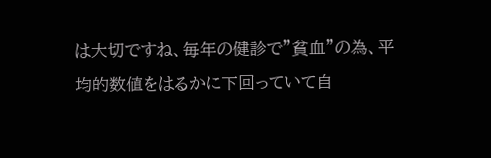は大切ですね、毎年の健診で”貧血”の為、平均的数値をはるかに下回っていて自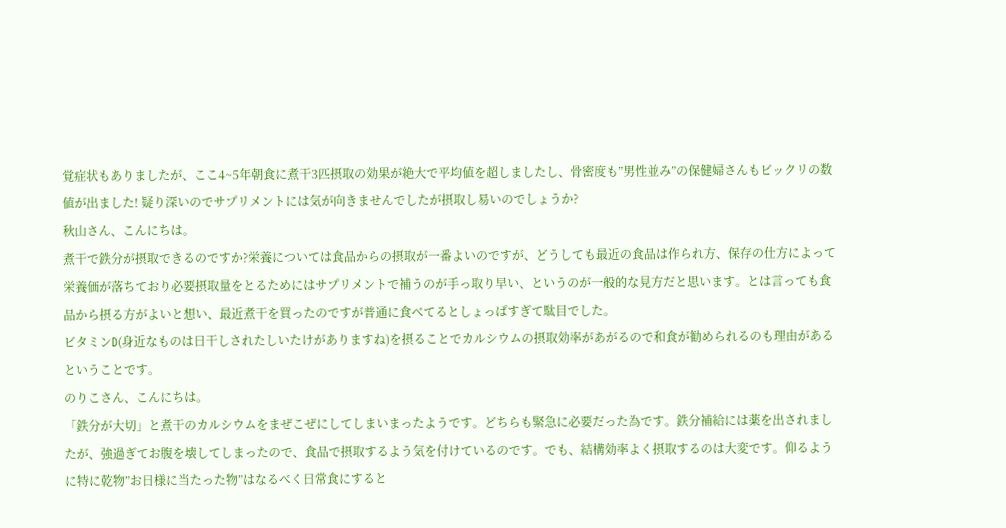覚症状もありましたが、ここ4~5年朝食に煮干3匹摂取の効果が絶大で平均値を超しましたし、骨密度も”男性並み”の保健婦さんもビックリの数値が出ました! 疑り深いのでサプリメントには気が向きませんでしたが摂取し易いのでしょうか?
秋山さん、こんにちは。
煮干で鉄分が摂取できるのですか?栄養については食品からの摂取が一番よいのですが、どうしても最近の食品は作られ方、保存の仕方によって栄養価が落ちており必要摂取量をとるためにはサプリメントで補うのが手っ取り早い、というのが一般的な見方だと思います。とは言っても食品から摂る方がよいと想い、最近煮干を買ったのですが普通に食べてるとしょっぱすぎて駄目でした。
ビタミンD(身近なものは日干しされたしいたけがありますね)を摂ることでカルシウムの摂取効率があがるので和食が勧められるのも理由があるということです。
のりこさん、こんにちは。
「鉄分が大切」と煮干のカルシウムをまぜこぜにしてしまいまったようです。どちらも緊急に必要だった為です。鉄分補給には薬を出されましたが、強過ぎてお腹を壊してしまったので、食品で摂取するよう気を付けているのです。でも、結構効率よく摂取するのは大変です。仰るように特に乾物”お日様に当たった物”はなるべく日常食にすると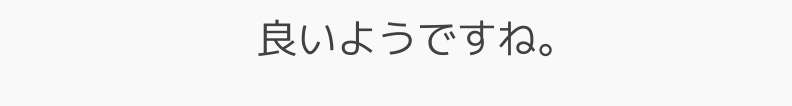良いようですね。